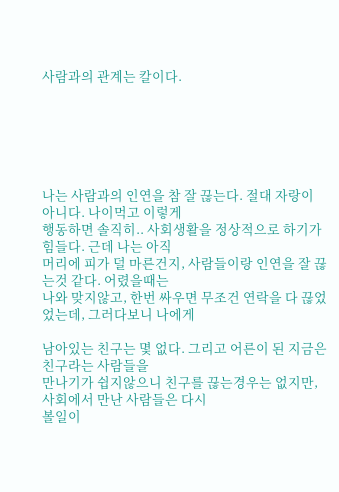사람과의 관계는 칼이다.






나는 사람과의 인연을 참 잘 끊는다. 절대 자랑이 아니다. 나이먹고 이렇게
행동하면 솔직히.. 사회생활을 정상적으로 하기가 힘들다. 근데 나는 아직
머리에 피가 덜 마른건지, 사람들이랑 인연을 잘 끊는것 같다. 어렸을때는
나와 맞지않고, 한번 싸우면 무조건 연락을 다 끊었었는데, 그러다보니 나에게

남아있는 친구는 몇 없다. 그리고 어른이 된 지금은 친구라는 사람들을
만나기가 쉽지않으니 친구를 끊는경우는 없지만, 사회에서 만난 사람들은 다시
볼일이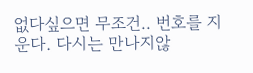없다싶으면 무조건.. 번호를 지운다. 다시는 만나지않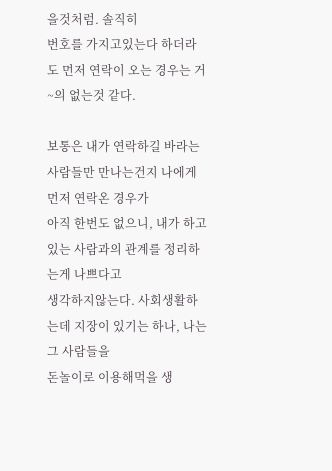을것처럼. 솔직히
번호를 가지고있는다 하더라도 먼저 연락이 오는 경우는 거~의 없는것 같다.

보통은 내가 연락하길 바라는 사람들만 만나는건지 나에게 먼저 연락온 경우가
아직 한번도 없으니, 내가 하고 있는 사람과의 관계를 정리하는게 나쁘다고
생각하지않는다. 사회생활하는데 지장이 있기는 하나, 나는 그 사람들을
돈놀이로 이용해먹을 생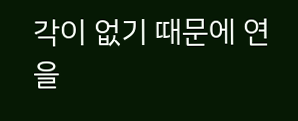각이 없기 때문에 연을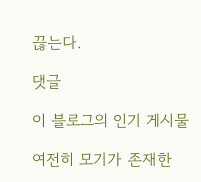끊는다.

댓글

이 블로그의 인기 게시물

여전히 모기가 존재한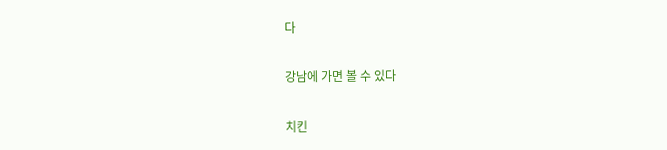다

강남에 가면 볼 수 있다

치킨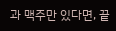과 맥주만 있다면, 끝